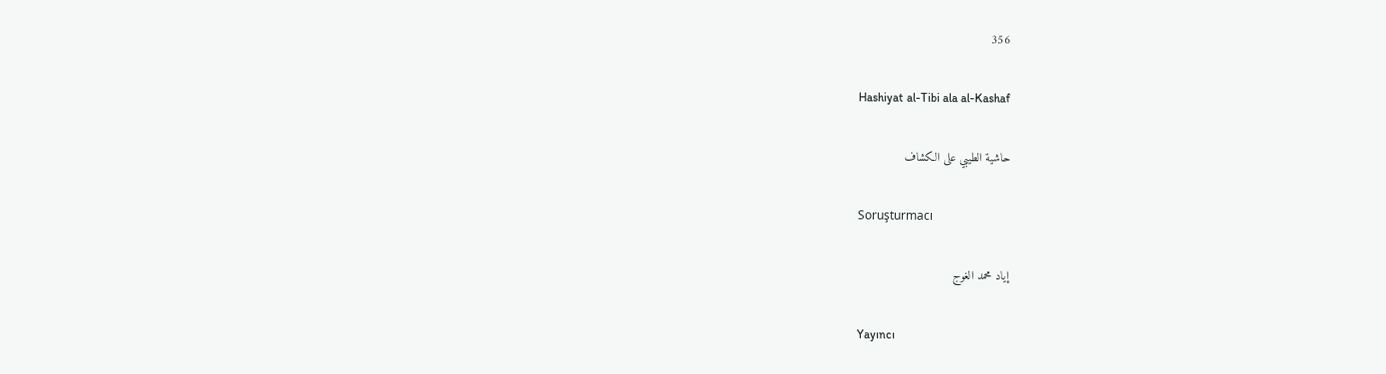356

Hashiyat al-Tibi ala al-Kashaf

حاشية الطيبي على الكشاف

Soruşturmacı

إياد محمد الغوج

Yayıncı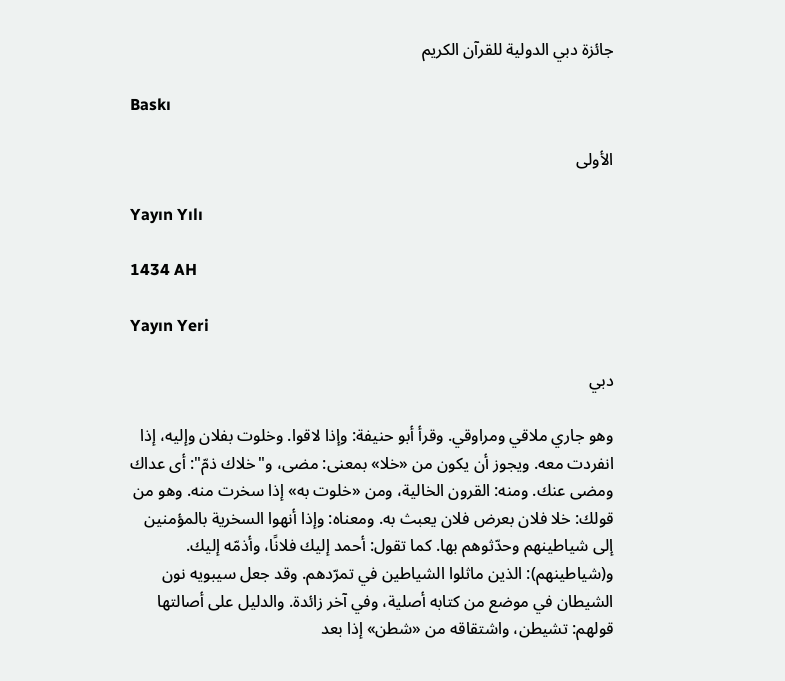جائزة دبي الدولية للقرآن الكريم

Baskı

الأولى

Yayın Yılı

1434 AH

Yayın Yeri

دبي

وهو جاري ملاقي ومراوقي. وقرأ أبو حنيفة: وإذا لاقوا. وخلوت بفلان وإليه، إذا انفردت معه. ويجوز أن يكون من «خلا» بمعنى: مضى، و"خلاك ذمّ": أى عداك ومضى عنك. ومنه: القرون الخالية، ومن «خلوت به» إذا سخرت منه. وهو من قولك: خلا فلان بعرض فلان يعبث به. ومعناه: وإذا أنهوا السخرية بالمؤمنين إلى شياطينهم وحدّثوهم بها. كما تقول: أحمد إليك فلانًا، وأذمّه إليك. و(شياطينهم): الذين ماثلوا الشياطين في تمرّدهم. وقد جعل سيبويه نون الشيطان في موضع من كتابه أصلية، وفي آخر زائدة. والدليل على أصالتها قولهم: تشيطن، واشتقاقه من «شطن» إذا بعد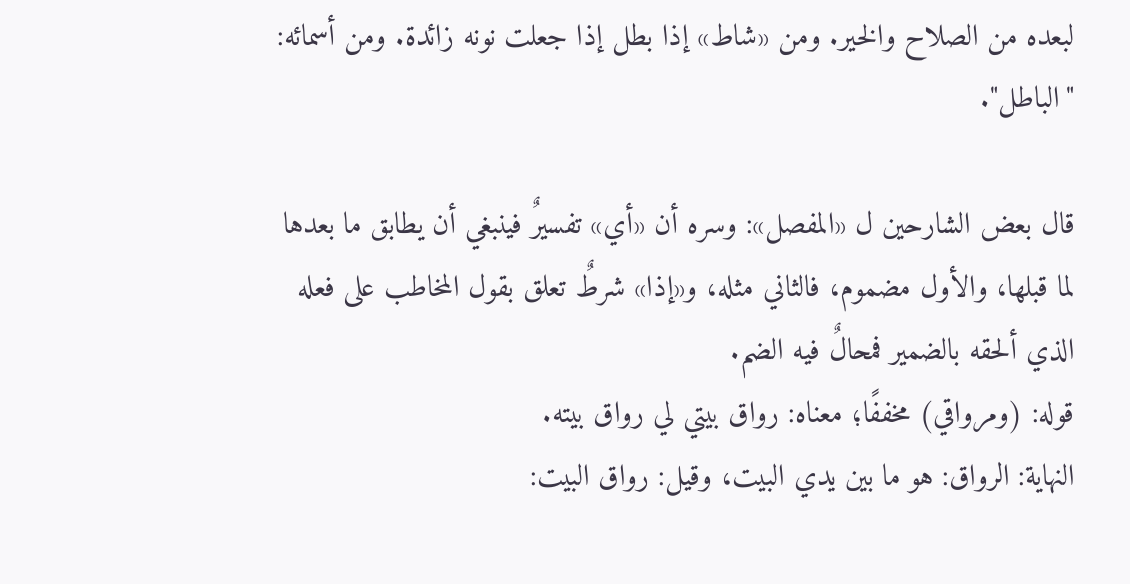لبعده من الصلاح والخير. ومن «شاط» إذا بطل إذا جعلت نونه زائدة. ومن أسمائه: "الباطل".

قال بعض الشارحين ل «المفصل»: وسره أن «أي» تفسيرٌ فينبغي أن يطابق ما بعدها لما قبلها، والأول مضموم، فالثاني مثله، و«إذا» شرطٌ تعلق بقول المخاطب على فعله الذي ألحقه بالضمير فمحالٌ فيه الضم.
قوله: (ومرواقي) مخففًا؛ معناه: رواق بيتي لي رواق بيته.
النهاية: الرواق: هو ما بين يدي البيت، وقيل: رواق البيت: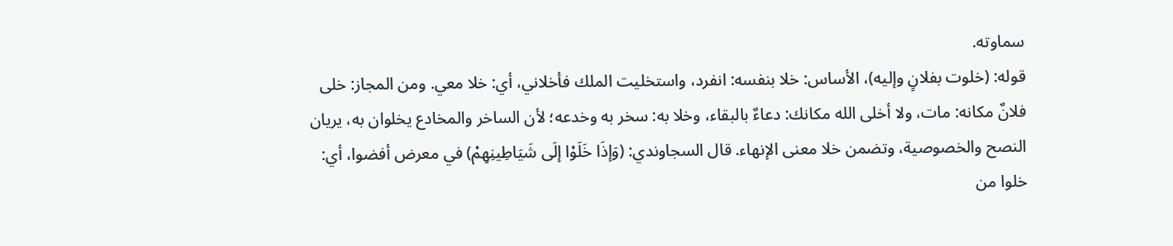سماوته.
قوله: (خلوت بفلانٍ وإليه)، الأساس: خلا بنفسه: انفرد، واستخليت الملك فأخلاني، أي: خلا معي. ومن المجاز: خلى فلانٌ مكانه: مات، ولا أخلى الله مكانك: دعاءٌ بالبقاء، وخلا به: سخر به وخدعه؛ لأن الساخر والمخادع يخلوان به، يريان النصح والخصوصية، وتضمن خلا معنى الإنهاء. قال السجاوندي: (وَإذَا خَلَوْا إلَى شَيَاطِينِهِمْ) في معرض أفضوا، أي: خلوا من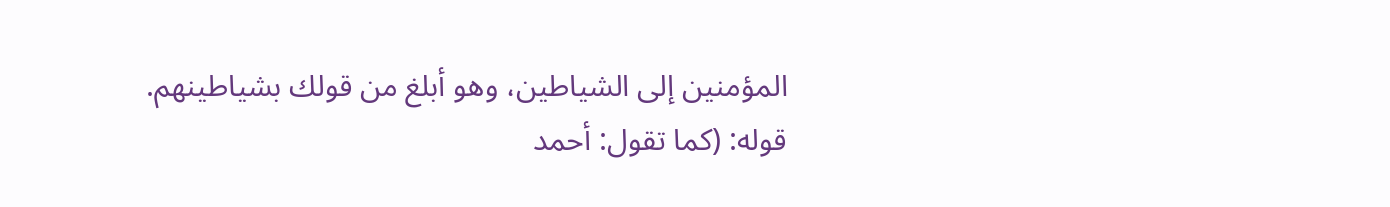المؤمنين إلى الشياطين، وهو أبلغ من قولك بشياطينهم.
قوله: (كما تقول: أحمد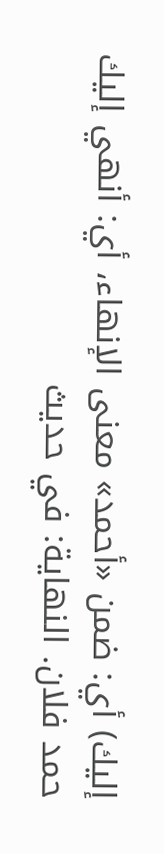إليك) أي: ضمن «أحمد» معنى الإنهاء، أي: أنهي إليك حمد فلان. النهاية: في حديث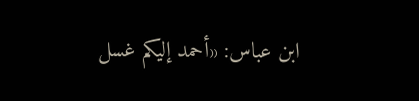ابن عباس: «أحمد إليكم غسل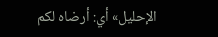الإحليل» أي: أرضاه لكم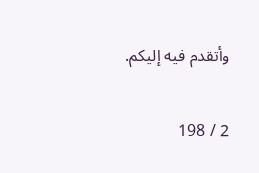وأتقدم فيه إليكم.

2 / 198